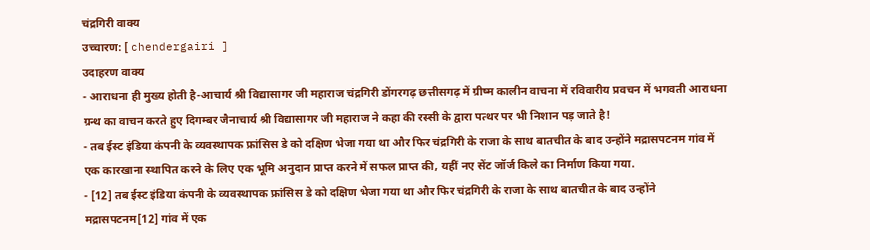चंद्रगिरी वाक्य
उच्चारण: [ chendergairi ]
उदाहरण वाक्य
- आराधना ही मुख्य होती है-आचार्य श्री विद्यासागर जी महाराज चंद्रगिरी डोंगरगढ़ छत्तीसगढ़ में ग्रीष्म कालीन वाचना में रविवारीय प्रवचन में भगवती आराधना ग्रन्थ का वाचन करते हुए दिगम्बर जैनाचार्य श्री विद्यासागर जी महाराज ने कहा की रस्सी के द्वारा पत्थर पर भी निशान पड़ जाते है!
- तब ईस्ट इंडिया कंपनी के व्यवस्थापक फ्रांसिस डे को दक्षिण भेजा गया था और फिर चंद्रगिरी के राजा के साथ बातचीत के बाद उन्होंने मद्रासपटनम गांव में एक कारखाना स्थापित करने के लिए एक भूमि अनुदान प्राप्त करने में सफल प्राप्त की, यहीं नए सेंट जॉर्ज किले का निर्माण किया गया.
- [12] तब ईस्ट इंडिया कंपनी के व्यवस्थापक फ्रांसिस डे को दक्षिण भेजा गया था और फिर चंद्रगिरी के राजा के साथ बातचीत के बाद उन्होंने मद्रासपटनम[12] गांव में एक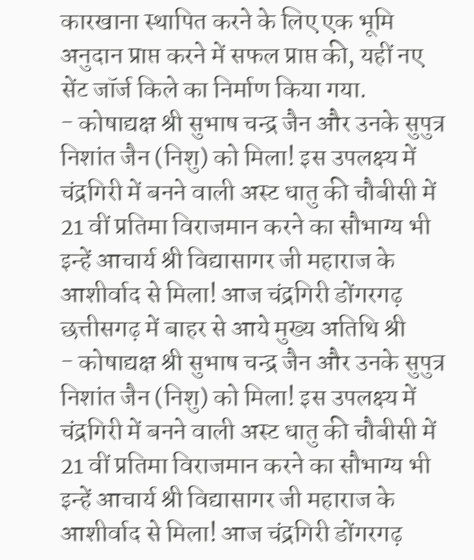कारखाना स्थापित करने के लिए एक भूमि अनुदान प्राप्त करने में सफल प्राप्त की, यहीं नए सेंट जॉर्ज किले का निर्माण किया गया.
- कोषाद्यक्ष श्री सुभाष चन्द्र जैन और उनके सुपुत्र निशांत जैन (निशु) को मिला! इस उपलक्ष्य में चंद्रगिरी में बनने वाली अस्ट धातु की चौबीसी में 21 वीं प्रतिमा विराजमान करने का सौभाग्य भी इन्हें आचार्य श्री विद्यासागर जी महाराज के आशीर्वाद से मिला! आज चंद्रगिरी डोंगरगढ़ छत्तीसगढ़ में बाहर से आये मुख्य अतिथि श्री
- कोषाद्यक्ष श्री सुभाष चन्द्र जैन और उनके सुपुत्र निशांत जैन (निशु) को मिला! इस उपलक्ष्य में चंद्रगिरी में बनने वाली अस्ट धातु की चौबीसी में 21 वीं प्रतिमा विराजमान करने का सौभाग्य भी इन्हें आचार्य श्री विद्यासागर जी महाराज के आशीर्वाद से मिला! आज चंद्रगिरी डोंगरगढ़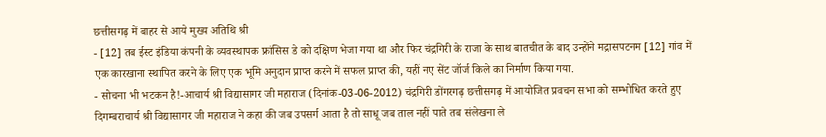छत्तीसगढ़ में बाहर से आये मुख्य अतिथि श्री
- [12] तब ईस्ट इंडिया कंपनी के व्यवस्थापक फ्रांसिस डे को दक्षिण भेजा गया था और फिर चंद्रगिरी के राजा के साथ बातचीत के बाद उन्होंने मद्रासपटनम [12] गांव में एक कारखाना स्थापित करने के लिए एक भूमि अनुदान प्राप्त करने में सफल प्राप्त की, यहीं नए सेंट जॉर्ज किले का निर्माण किया गया.
- सोचना भी भटकन है!-आचार्य श्री विद्यासागर जी महाराज (दिनांक-03-06-2012) चंद्रगिरी डोंगरगढ़ छत्तीसगढ़ में आयोजित प्रवचन सभा को सम्भोधित करते हुए दिगम्बराचार्य श्री विद्यासागर जी महाराज ने कहा की जब उपसर्ग आता है तो साधू जब ताल नहीं पाते तब संलेखना ले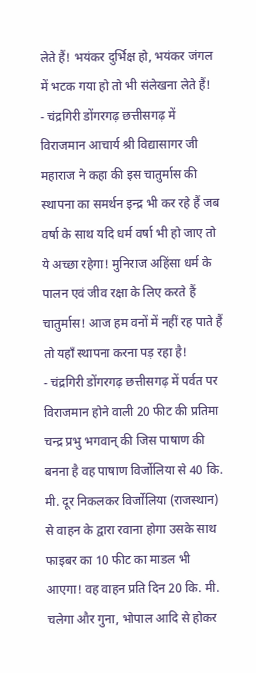लेते हैं! भयंकर दुर्भिक्ष हो, भयंकर जंगल में भटक गया हो तो भी संलेखना लेते हैं!
- चंद्रगिरी डोंगरगढ़ छत्तीसगढ़ में विराजमान आचार्य श्री विद्यासागर जी महाराज ने कहा की इस चातुर्मास की स्थापना का समर्थन इन्द्र भी कर रहे हैं जब वर्षा के साथ यदि धर्म वर्षा भी हो जाए तो ये अच्छा रहेगा! मुनिराज अहिंसा धर्म के पालन एवं जीव रक्षा के लिए करते हैं चातुर्मास! आज हम वनों में नहीं रह पाते हैं तो यहाँ स्थापना करना पड़ रहा है!
- चंद्रगिरी डोंगरगढ़ छत्तीसगढ़ में पर्वत पर विराजमान होने वाली 20 फीट की प्रतिमा चन्द्र प्रभु भगवान् की जिस पाषाण की बनना है वह पाषाण विर्जोलिया से 40 कि. मी. दूर निकलकर विर्जोलिया (राजस्थान) से वाहन के द्वारा रवाना होगा उसके साथ फाइबर का 10 फीट का माडल भी आएगा! वह वाहन प्रति दिन 20 कि. मी. चलेगा और गुना, भोपाल आदि से होकर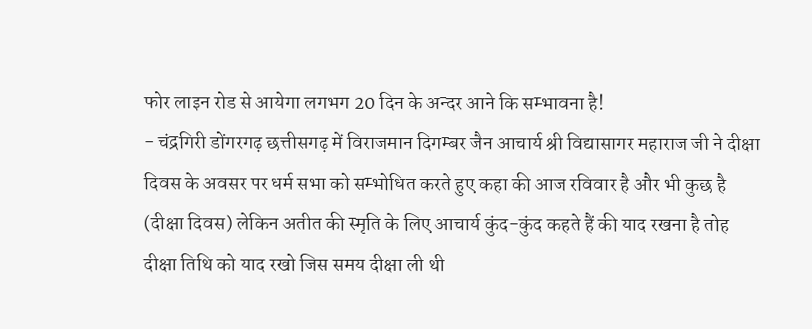फोर लाइन रोड से आयेगा लगभग 20 दिन के अन्दर आने कि सम्भावना है!
- चंद्रगिरी डोंगरगढ़ छत्तीसगढ़ में विराजमान दिगम्बर जैन आचार्य श्री विद्यासागर महाराज जी ने दीक्षा दिवस के अवसर पर धर्म सभा को सम्भोधित करते हुए कहा की आज रविवार है और भी कुछ है (दीक्षा दिवस) लेकिन अतीत की स्मृति के लिए आचार्य कुंद-कुंद कहते हैं की याद रखना है तोह दीक्षा तिथि को याद रखो जिस समय दीक्षा ली थी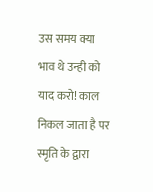उस समय क्या भाव थे उन्ही को याद करो! काल निकल जाता है पर स्मृति के द्वारा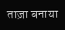ताज़ा बनाया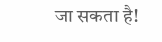जा सकता है!